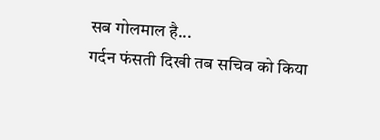सब गोलमाल है...
गर्दन फंसती दिखी तब सचिव को किया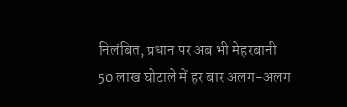निलंबित, प्रधान पर अब भी मेहरबानी
50 लाख घोटाले में हर बार अलग-अलग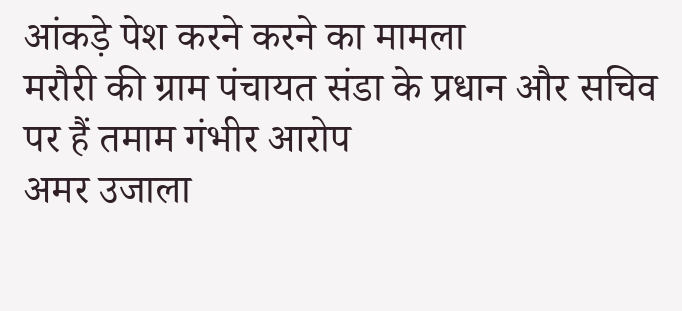आंकड़े पेश करने करने का मामला
मरौरी की ग्राम पंचायत संडा के प्रधान और सचिव पर हैं तमाम गंभीर आरोप
अमर उजाला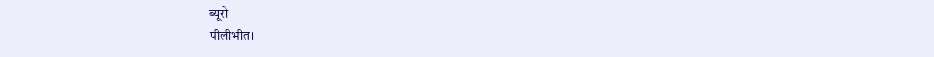ब्यूरो
पीलीभीत।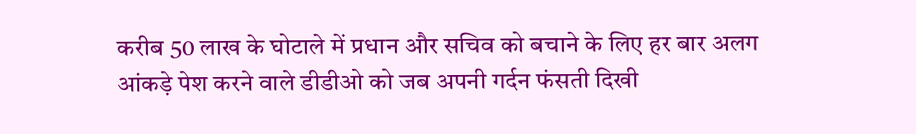करीब 50 लाख के घोटाले में प्रधान और सचिव को बचाने के लिए हर बार अलग आंकड़े पेश करने वाले डीडीओ को जब अपनी गर्दन फंसती दिखी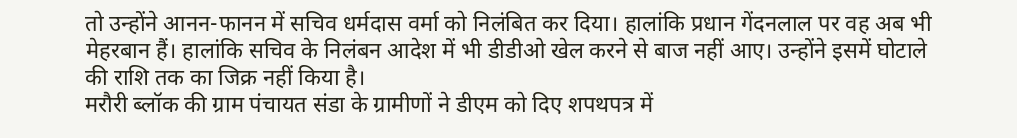तो उन्होंने आनन-फानन में सचिव धर्मदास वर्मा को निलंबित कर दिया। हालांकि प्रधान गेंदनलाल पर वह अब भी मेहरबान हैं। हालांकि सचिव के निलंबन आदेश में भी डीडीओ खेल करने से बाज नहीं आए। उन्होंने इसमें घोटाले की राशि तक का जिक्र नहीं किया है।
मरौरी ब्लॉक की ग्राम पंचायत संडा के ग्रामीणों ने डीएम को दिए शपथपत्र में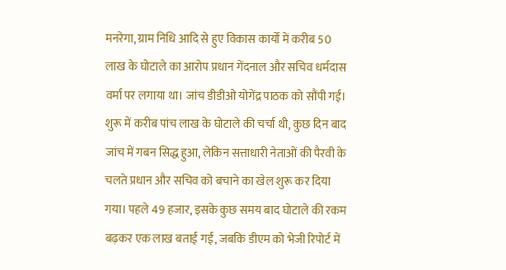मनरेगा, ग्राम निधि आदि से हुए विकास कार्यों में करीब 50 लाख के घोटाले का आरोप प्रधान गेंदनाल और सचिव धर्मदास वर्मा पर लगाया था। जांच डीडीओ योगेंद्र पाठक को सौंपी गई। शुरू में करीब पांच लाख के घोटाले की चर्चा थी, कुछ दिन बाद जांच में गबन सिद्ध हुआ, लेकिन सत्ताधारी नेताओं की पैरवी के चलते प्रधान और सचिव को बचाने का खेल शुरू कर दिया गया। पहले 49 हजार, इसके कुछ समय बाद घोटाले की रकम बढ़कर एक लाख बताई गई, जबकि डीएम को भेजी रिपोर्ट में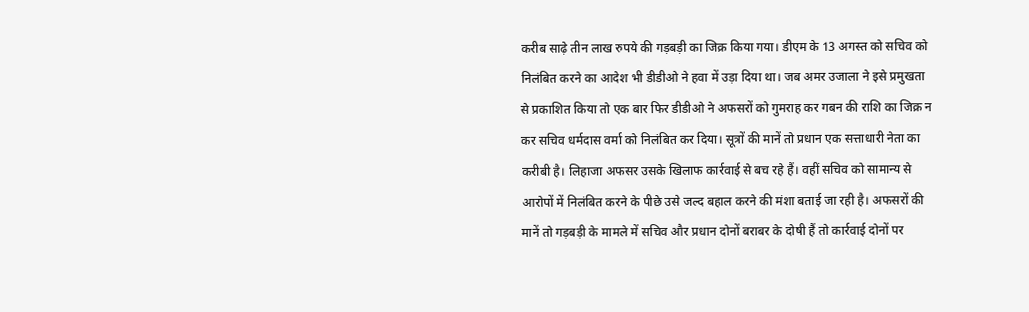करीब साढ़े तीन लाख रुपये की गड़बड़ी का जिक्र किया गया। डीएम के 13 अगस्त को सचिव को निलंबित करने का आदेश भी डीडीओ ने हवा में उड़ा दिया था। जब अमर उजाला ने इसे प्रमुखता से प्रकाशित किया तो एक बार फिर डीडीओ ने अफसरों को गुमराह कर गबन की राशि का जिक्र न कर सचिव धर्मदास वर्मा को निलंबित कर दिया। सूत्रों की मानें तो प्रधान एक सत्ताधारी नेता का करीबी है। लिहाजा अफसर उसके खिलाफ कार्रवाई से बच रहे हैं। वहीं सचिव को सामान्य से आरोपों में निलंबित करने के पीछे उसे जल्द बहाल करने की मंशा बताई जा रही है। अफसरों की मानें तो गड़बड़ी के मामले में सचिव और प्रधान दोनों बराबर के दोषी हैं तो कार्रवाई दोनों पर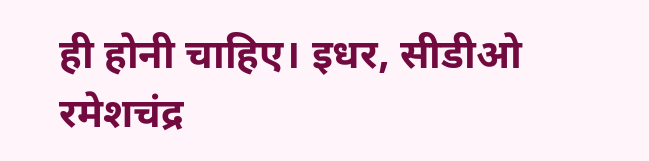ही होनी चाहिए। इधर, सीडीओ रमेशचंद्र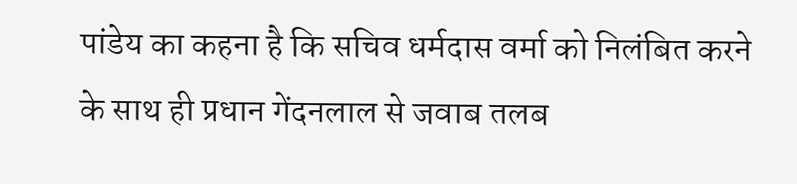पांडेय का कहना है कि सचिव धर्मदास वर्मा को निलंबित करने के साथ ही प्रधान गेंदनलाल से जवाब तलब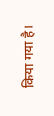किया गया है।